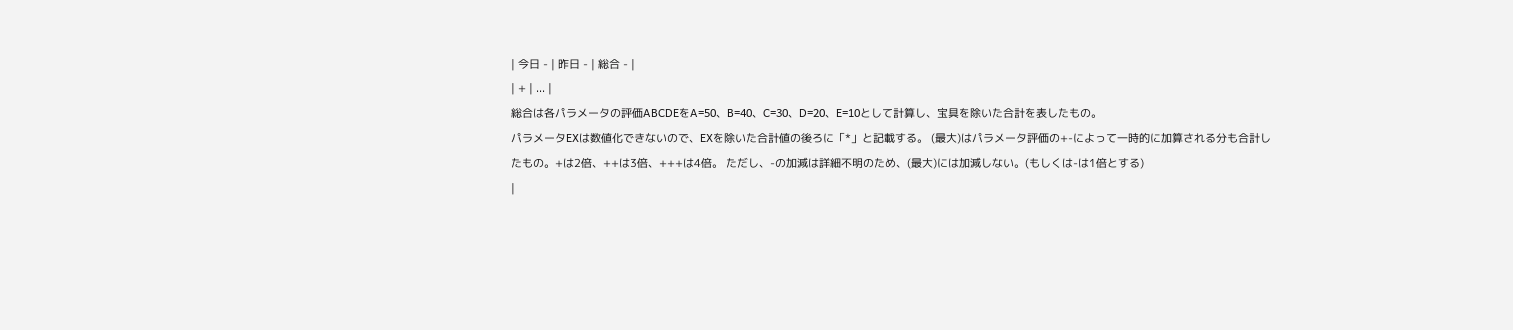| 今日 - | 昨日 - | 総合 - |
| + | ... |
総合は各パラメータの評価ABCDEをA=50、B=40、C=30、D=20、E=10として計算し、宝具を除いた合計を表したもの。
パラメータEXは数値化できないので、EXを除いた合計値の後ろに「*」と記載する。 (最大)はパラメータ評価の+-によって一時的に加算される分も合計したもの。+は2倍、++は3倍、+++は4倍。 ただし、-の加減は詳細不明のため、(最大)には加減しない。(もしくは-は1倍とする)
|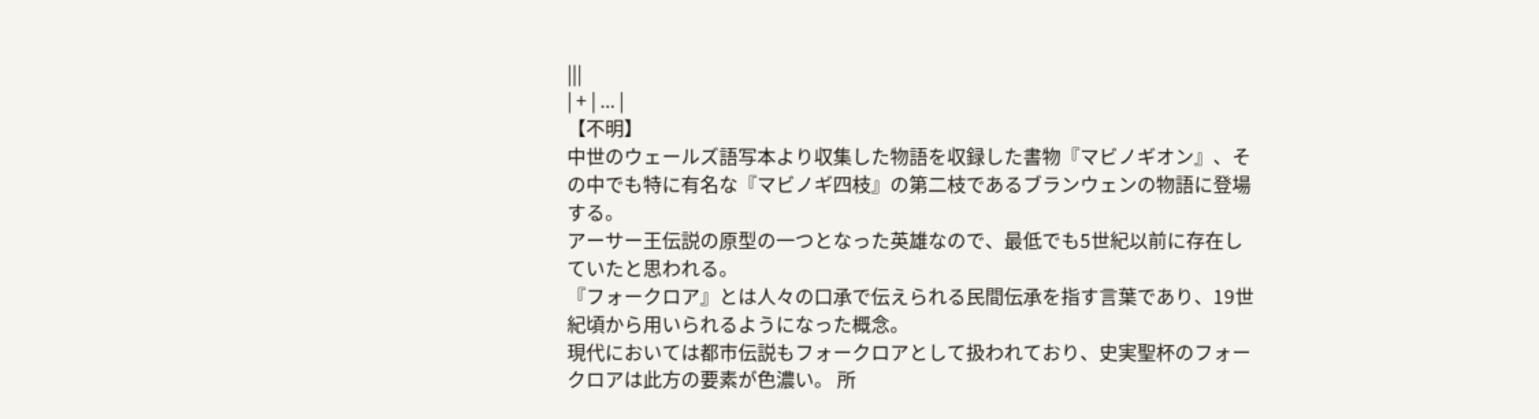|||
| + | ... |
【不明】
中世のウェールズ語写本より収集した物語を収録した書物『マビノギオン』、その中でも特に有名な『マビノギ四枝』の第二枝であるブランウェンの物語に登場する。
アーサー王伝説の原型の一つとなった英雄なので、最低でも5世紀以前に存在していたと思われる。
『フォークロア』とは人々の口承で伝えられる民間伝承を指す言葉であり、19世紀頃から用いられるようになった概念。
現代においては都市伝説もフォークロアとして扱われており、史実聖杯のフォークロアは此方の要素が色濃い。 所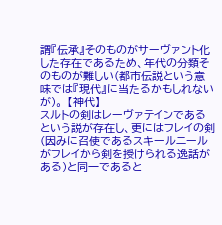謂『伝承』そのものがサーヴァント化した存在であるため、年代の分類そのものが難しい(都市伝説という意味では『現代』に当たるかもしれないが)。 【神代】
スルトの剣はレーヴァテインであるという説が存在し、更にはフレイの剣(因みに召使であるスキールニールがフレイから剣を授けられる逸話がある)と同一であると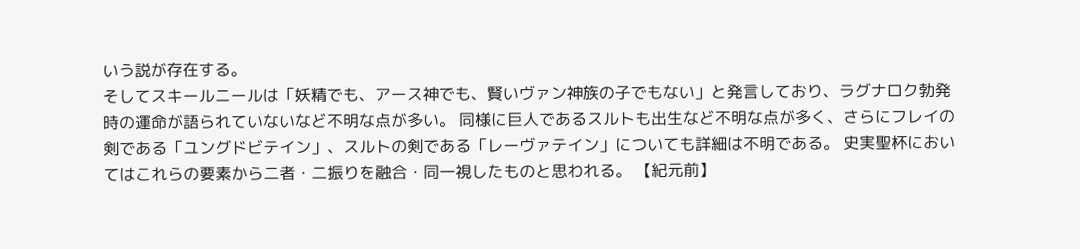いう説が存在する。
そしてスキールニールは「妖精でも、アース神でも、賢いヴァン神族の子でもない」と発言しており、ラグナロク勃発時の運命が語られていないなど不明な点が多い。 同様に巨人であるスルトも出生など不明な点が多く、さらにフレイの剣である「ユングドビテイン」、スルトの剣である「レーヴァテイン」についても詳細は不明である。 史実聖杯においてはこれらの要素から二者・二振りを融合・同一視したものと思われる。 【紀元前】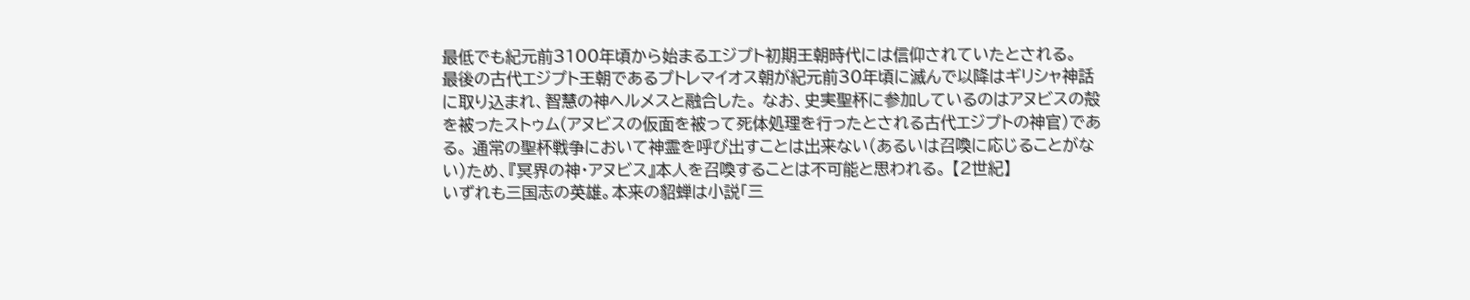最低でも紀元前3100年頃から始まるエジプト初期王朝時代には信仰されていたとされる。
最後の古代エジプト王朝であるプトレマイオス朝が紀元前30年頃に滅んで以降はギリシャ神話に取り込まれ、智慧の神ヘルメスと融合した。 なお、史実聖杯に参加しているのはアヌビスの殻を被ったストゥム(アヌビスの仮面を被って死体処理を行ったとされる古代エジプトの神官)である。 通常の聖杯戦争において神霊を呼び出すことは出来ない(あるいは召喚に応じることがない)ため、『冥界の神・アヌビス』本人を召喚することは不可能と思われる。 【2世紀】
いずれも三国志の英雄。本来の貂蝉は小説「三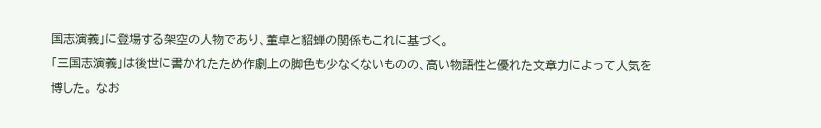国志演義」に登場する架空の人物であり、董卓と貂蝉の関係もこれに基づく。
「三国志演義」は後世に書かれたため作劇上の脚色も少なくないものの、高い物語性と優れた文章力によって人気を博した。 なお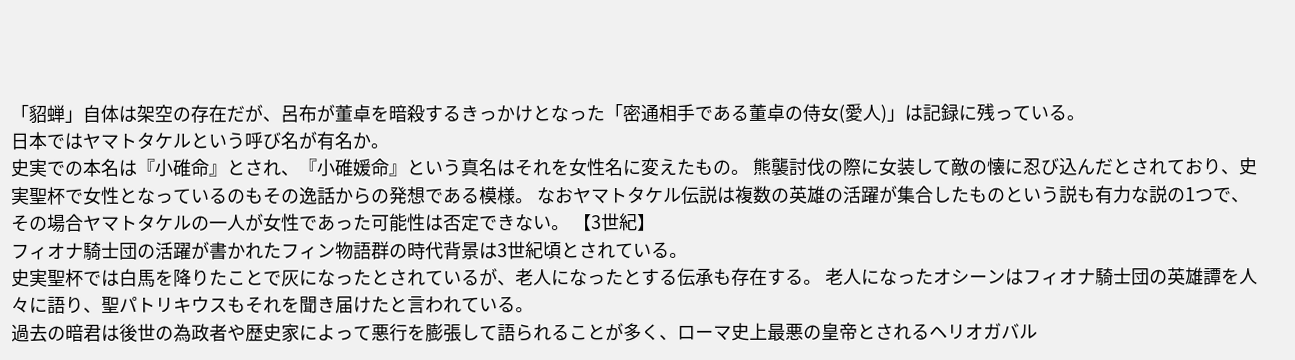「貂蝉」自体は架空の存在だが、呂布が董卓を暗殺するきっかけとなった「密通相手である董卓の侍女(愛人)」は記録に残っている。
日本ではヤマトタケルという呼び名が有名か。
史実での本名は『小碓命』とされ、『小碓媛命』という真名はそれを女性名に変えたもの。 熊襲討伐の際に女装して敵の懐に忍び込んだとされており、史実聖杯で女性となっているのもその逸話からの発想である模様。 なおヤマトタケル伝説は複数の英雄の活躍が集合したものという説も有力な説の1つで、その場合ヤマトタケルの一人が女性であった可能性は否定できない。 【3世紀】
フィオナ騎士団の活躍が書かれたフィン物語群の時代背景は3世紀頃とされている。
史実聖杯では白馬を降りたことで灰になったとされているが、老人になったとする伝承も存在する。 老人になったオシーンはフィオナ騎士団の英雄譚を人々に語り、聖パトリキウスもそれを聞き届けたと言われている。
過去の暗君は後世の為政者や歴史家によって悪行を膨張して語られることが多く、ローマ史上最悪の皇帝とされるヘリオガバル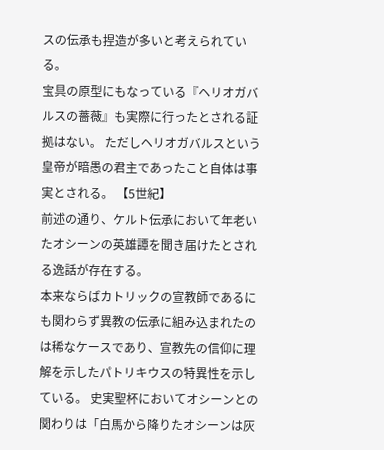スの伝承も捏造が多いと考えられている。
宝具の原型にもなっている『ヘリオガバルスの薔薇』も実際に行ったとされる証拠はない。 ただしヘリオガバルスという皇帝が暗愚の君主であったこと自体は事実とされる。 【5世紀】
前述の通り、ケルト伝承において年老いたオシーンの英雄譚を聞き届けたとされる逸話が存在する。
本来ならばカトリックの宣教師であるにも関わらず異教の伝承に組み込まれたのは稀なケースであり、宣教先の信仰に理解を示したパトリキウスの特異性を示している。 史実聖杯においてオシーンとの関わりは「白馬から降りたオシーンは灰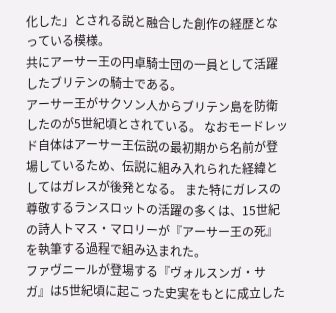化した」とされる説と融合した創作の経歴となっている模様。
共にアーサー王の円卓騎士団の一員として活躍したブリテンの騎士である。
アーサー王がサクソン人からブリテン島を防衛したのが5世紀頃とされている。 なおモードレッド自体はアーサー王伝説の最初期から名前が登場しているため、伝説に組み入れられた経緯としてはガレスが後発となる。 また特にガレスの尊敬するランスロットの活躍の多くは、15世紀の詩人トマス・マロリーが『アーサー王の死』を執筆する過程で組み込まれた。
ファヴニールが登場する『ヴォルスンガ・サガ』は5世紀頃に起こった史実をもとに成立した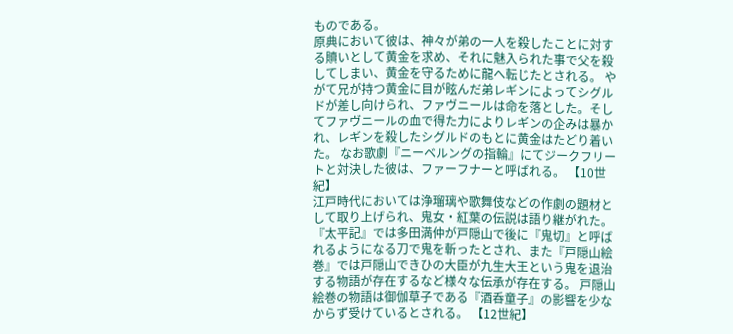ものである。
原典において彼は、神々が弟の一人を殺したことに対する贖いとして黄金を求め、それに魅入られた事で父を殺してしまい、黄金を守るために龍へ転じたとされる。 やがて兄が持つ黄金に目が眩んだ弟レギンによってシグルドが差し向けられ、ファヴニールは命を落とした。そしてファヴニールの血で得た力によりレギンの企みは暴かれ、レギンを殺したシグルドのもとに黄金はたどり着いた。 なお歌劇『ニーベルングの指輪』にてジークフリートと対決した彼は、ファーフナーと呼ばれる。 【10世紀】
江戸時代においては浄瑠璃や歌舞伎などの作劇の題材として取り上げられ、鬼女・紅葉の伝説は語り継がれた。
『太平記』では多田満仲が戸隠山で後に『鬼切』と呼ばれるようになる刀で鬼を斬ったとされ、また『戸隠山絵巻』では戸隠山できひの大臣が九生大王という鬼を退治する物語が存在するなど様々な伝承が存在する。 戸隠山絵巻の物語は御伽草子である『酒呑童子』の影響を少なからず受けているとされる。 【12世紀】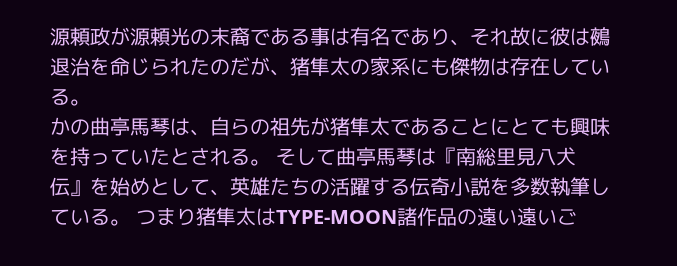源頼政が源頼光の末裔である事は有名であり、それ故に彼は鵺退治を命じられたのだが、猪隼太の家系にも傑物は存在している。
かの曲亭馬琴は、自らの祖先が猪隼太であることにとても興味を持っていたとされる。 そして曲亭馬琴は『南総里見八犬伝』を始めとして、英雄たちの活躍する伝奇小説を多数執筆している。 つまり猪隼太はTYPE-MOON諸作品の遠い遠いご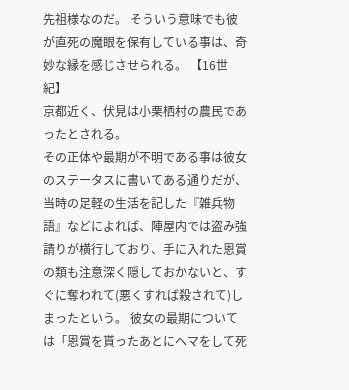先祖様なのだ。 そういう意味でも彼が直死の魔眼を保有している事は、奇妙な縁を感じさせられる。 【16世紀】
京都近く、伏見は小栗栖村の農民であったとされる。
その正体や最期が不明である事は彼女のステータスに書いてある通りだが、当時の足軽の生活を記した『雑兵物語』などによれば、陣屋内では盗み強請りが横行しており、手に入れた恩賞の類も注意深く隠しておかないと、すぐに奪われて(悪くすれば殺されて)しまったという。 彼女の最期については「恩賞を貰ったあとにヘマをして死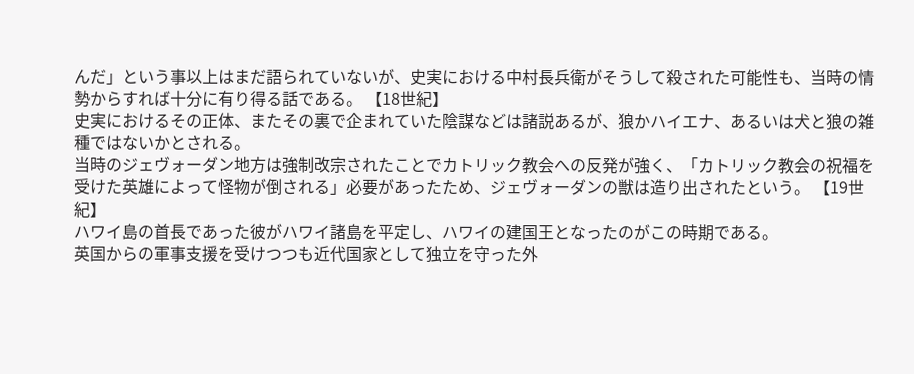んだ」という事以上はまだ語られていないが、史実における中村長兵衛がそうして殺された可能性も、当時の情勢からすれば十分に有り得る話である。 【18世紀】
史実におけるその正体、またその裏で企まれていた陰謀などは諸説あるが、狼かハイエナ、あるいは犬と狼の雑種ではないかとされる。
当時のジェヴォーダン地方は強制改宗されたことでカトリック教会への反発が強く、「カトリック教会の祝福を受けた英雄によって怪物が倒される」必要があったため、ジェヴォーダンの獣は造り出されたという。 【19世紀】
ハワイ島の首長であった彼がハワイ諸島を平定し、ハワイの建国王となったのがこの時期である。
英国からの軍事支援を受けつつも近代国家として独立を守った外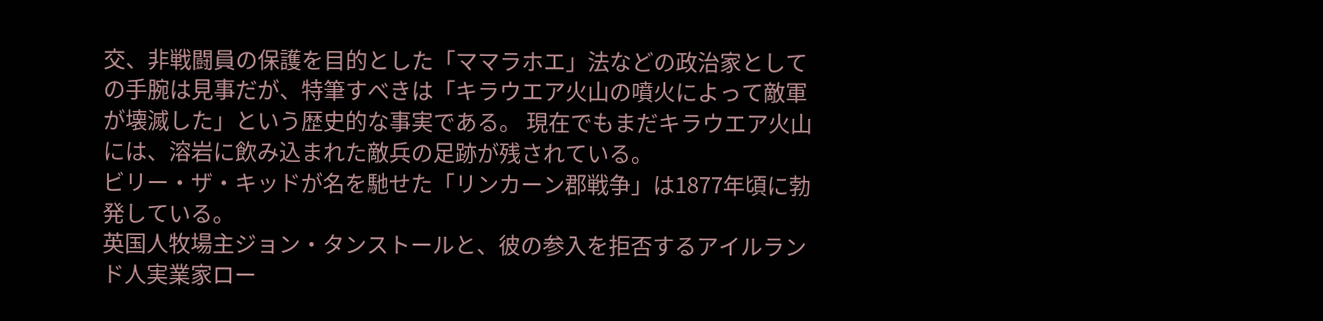交、非戦闘員の保護を目的とした「ママラホエ」法などの政治家としての手腕は見事だが、特筆すべきは「キラウエア火山の噴火によって敵軍が壊滅した」という歴史的な事実である。 現在でもまだキラウエア火山には、溶岩に飲み込まれた敵兵の足跡が残されている。
ビリー・ザ・キッドが名を馳せた「リンカーン郡戦争」は1877年頃に勃発している。
英国人牧場主ジョン・タンストールと、彼の参入を拒否するアイルランド人実業家ロー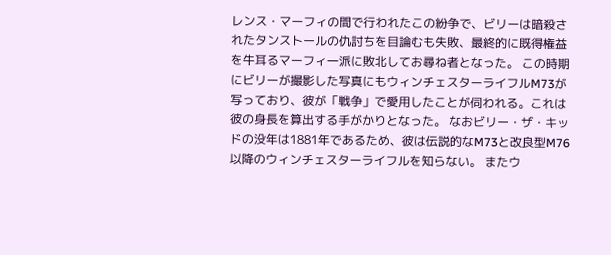レンス・マーフィの間で行われたこの紛争で、ビリーは暗殺されたタンストールの仇討ちを目論むも失敗、最終的に既得権益を牛耳るマーフィ一派に敗北してお尋ね者となった。 この時期にビリーが撮影した写真にもウィンチェスターライフルM73が写っており、彼が「戦争」で愛用したことが伺われる。これは彼の身長を算出する手がかりとなった。 なおビリー・ザ・キッドの没年は1881年であるため、彼は伝説的なM73と改良型M76以降のウィンチェスターライフルを知らない。 またウ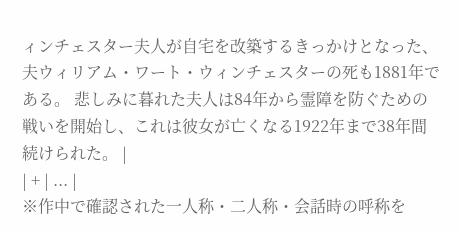ィンチェスター夫人が自宅を改築するきっかけとなった、夫ウィリアム・ワート・ウィンチェスターの死も1881年である。 悲しみに暮れた夫人は84年から霊障を防ぐための戦いを開始し、これは彼女が亡くなる1922年まで38年間続けられた。 |
| + | ... |
※作中で確認された一人称・二人称・会話時の呼称を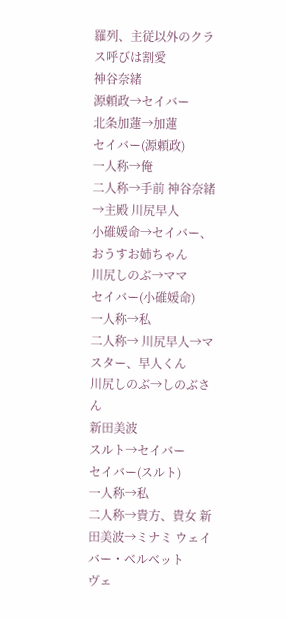羅列、主従以外のクラス呼びは割愛
神谷奈緒
源頼政→セイバー
北条加蓮→加蓮
セイバー(源頼政)
一人称→俺
二人称→手前 神谷奈緒→主殿 川尻早人
小碓媛命→セイバー、おうすお姉ちゃん
川尻しのぶ→ママ
セイバー(小碓媛命)
一人称→私
二人称→ 川尻早人→マスター、早人くん
川尻しのぶ→しのぶさん
新田美波
スルト→セイバー
セイバー(スルト)
一人称→私
二人称→貴方、貴女 新田美波→ミナミ ウェイバー・ベルベット
ヴェ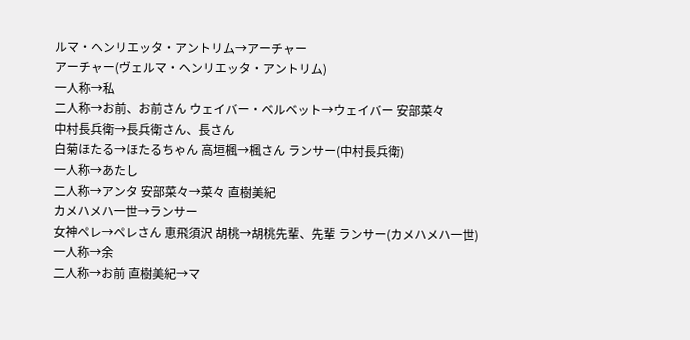ルマ・ヘンリエッタ・アントリム→アーチャー
アーチャー(ヴェルマ・ヘンリエッタ・アントリム)
一人称→私
二人称→お前、お前さん ウェイバー・ベルベット→ウェイバー 安部菜々
中村長兵衛→長兵衛さん、長さん
白菊ほたる→ほたるちゃん 高垣楓→楓さん ランサー(中村長兵衛)
一人称→あたし
二人称→アンタ 安部菜々→菜々 直樹美紀
カメハメハ一世→ランサー
女神ペレ→ペレさん 恵飛須沢 胡桃→胡桃先輩、先輩 ランサー(カメハメハ一世)
一人称→余
二人称→お前 直樹美紀→マ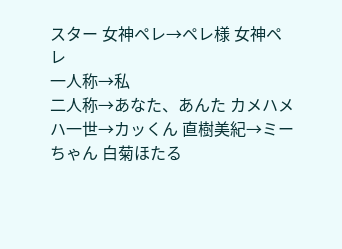スター 女神ペレ→ペレ様 女神ペレ
一人称→私
二人称→あなた、あんた カメハメハ一世→カッくん 直樹美紀→ミーちゃん 白菊ほたる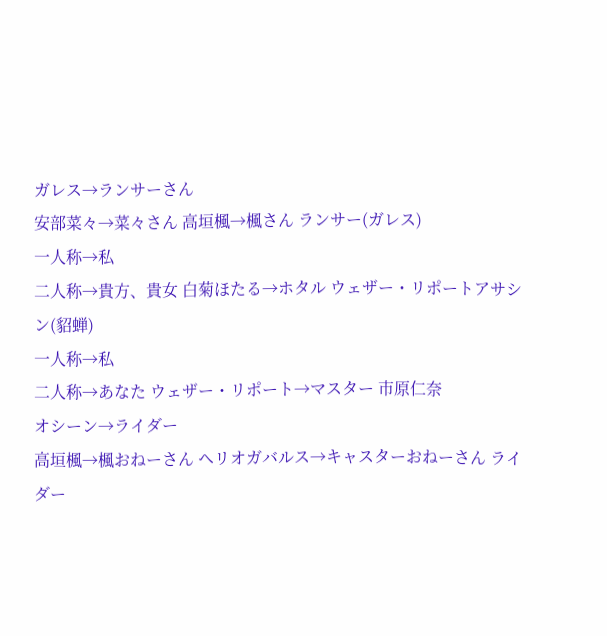ガレス→ランサーさん
安部菜々→菜々さん 高垣楓→楓さん ランサー(ガレス)
一人称→私
二人称→貴方、貴女 白菊ほたる→ホタル ウェザー・リポートアサシン(貂蝉)
一人称→私
二人称→あなた ウェザー・リポート→マスター 市原仁奈
オシーン→ライダー
高垣楓→楓おねーさん ヘリオガバルス→キャスターおねーさん ライダー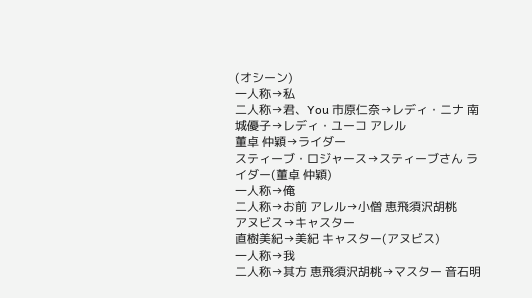(オシーン)
一人称→私
二人称→君、You 市原仁奈→レディ・ニナ 南城優子→レディ・ユーコ アレル
董卓 仲穎→ライダー
スティーブ・ロジャース→スティーブさん ライダー(董卓 仲穎)
一人称→俺
二人称→お前 アレル→小僧 恵飛須沢胡桃
アヌビス→キャスター
直樹美紀→美紀 キャスター(アヌビス)
一人称→我
二人称→其方 恵飛須沢胡桃→マスター 音石明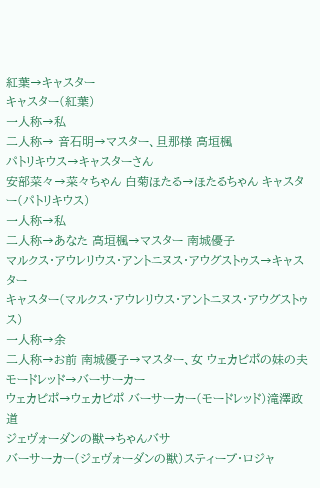紅葉→キャスター
キャスター(紅葉)
一人称→私
二人称→ 音石明→マスター、旦那様 高垣楓
パトリキウス→キャスターさん
安部菜々→菜々ちゃん 白菊ほたる→ほたるちゃん キャスター(パトリキウス)
一人称→私
二人称→あなた 高垣楓→マスター 南城優子
マルクス・アウレリウス・アントニヌス・アウグストゥス→キャスター
キャスター(マルクス・アウレリウス・アントニヌス・アウグストゥス)
一人称→余
二人称→お前 南城優子→マスター、女 ウェカピポの妹の夫
モードレッド→バーサーカー
ウェカピポ→ウェカピポ バーサーカー(モードレッド)滝澤政道
ジェヴォーダンの獣→ちゃんバサ
バーサーカー(ジェヴォーダンの獣)スティーブ・ロジャ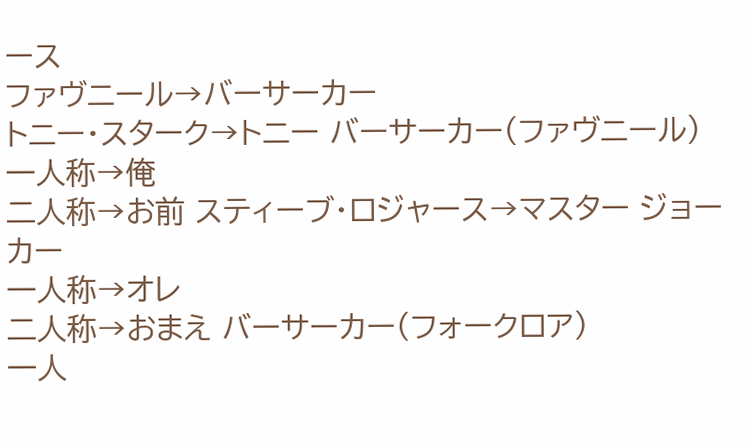ース
ファヴニール→バーサーカー
トニー・スターク→トニー バーサーカー(ファヴニール)
一人称→俺
二人称→お前 スティーブ・ロジャース→マスター ジョーカー
一人称→オレ
二人称→おまえ バーサーカー(フォークロア)
一人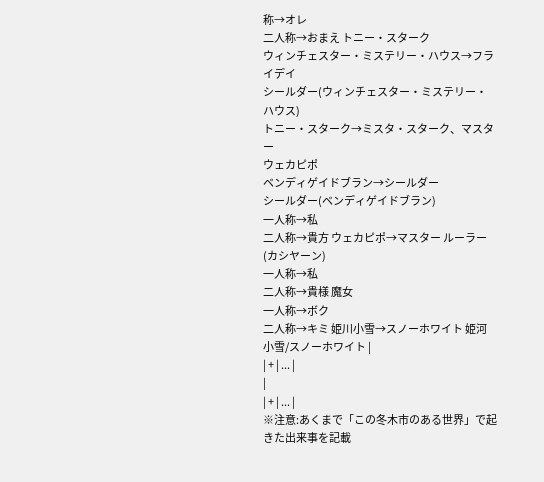称→オレ
二人称→おまえ トニー・スターク
ウィンチェスター・ミステリー・ハウス→フライデイ
シールダー(ウィンチェスター・ミステリー・ハウス)
トニー・スターク→ミスタ・スターク、マスター
ウェカピポ
ベンディゲイドブラン→シールダー
シールダー(ベンディゲイドブラン)
一人称→私
二人称→貴方 ウェカピポ→マスター ルーラー(カシヤーン)
一人称→私
二人称→貴様 魔女
一人称→ボク
二人称→キミ 姫川小雪→スノーホワイト 姫河小雪/スノーホワイト |
| + | ... |
|
| + | ... |
※注意:あくまで「この冬木市のある世界」で起きた出来事を記載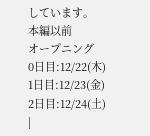しています。
本編以前
オープニング
0日目:12/22(木)
1日目:12/23(金)
2日目:12/24(土)
|